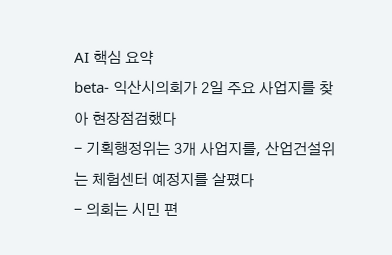AI 핵심 요약
beta- 익산시의회가 2일 주요 사업지를 찾아 현장점검했다
- 기획행정위는 3개 사업지를, 산업건설위는 체험센터 예정지를 살폈다
- 의회는 시민 편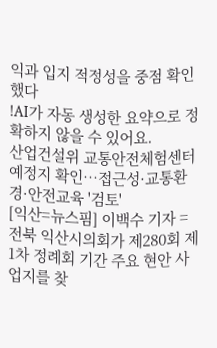익과 입지 적정성을 중점 확인했다
!AI가 자동 생성한 요약으로 정확하지 않을 수 있어요.
산업건설위 교통안전체험센터 예정지 확인…접근성·교통환경·안전교육 '검토'
[익산=뉴스핌] 이백수 기자 = 전북 익산시의회가 제280회 제1차 정례회 기간 주요 현안 사업지를 찾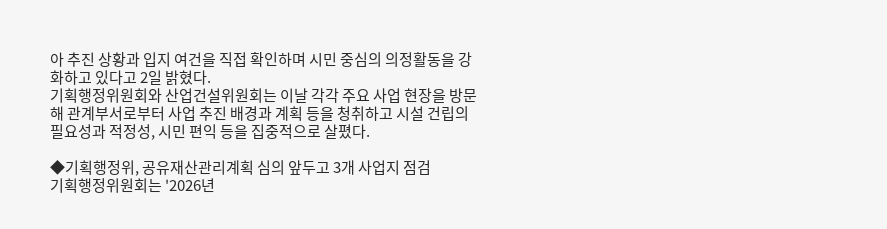아 추진 상황과 입지 여건을 직접 확인하며 시민 중심의 의정활동을 강화하고 있다고 2일 밝혔다.
기획행정위원회와 산업건설위원회는 이날 각각 주요 사업 현장을 방문해 관계부서로부터 사업 추진 배경과 계획 등을 청취하고 시설 건립의 필요성과 적정성, 시민 편익 등을 집중적으로 살폈다.

◆기획행정위, 공유재산관리계획 심의 앞두고 3개 사업지 점검
기획행정위원회는 '2026년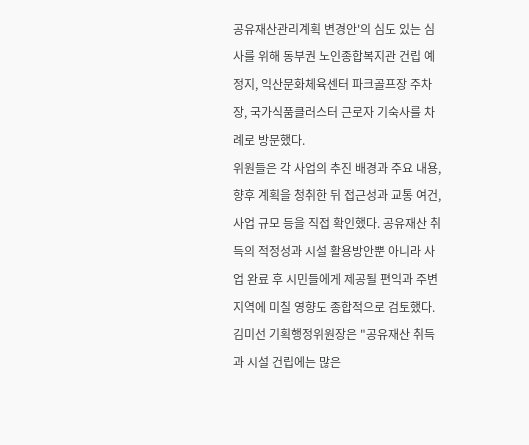공유재산관리계획 변경안'의 심도 있는 심사를 위해 동부권 노인종합복지관 건립 예정지, 익산문화체육센터 파크골프장 주차장, 국가식품클러스터 근로자 기숙사를 차례로 방문했다.
위원들은 각 사업의 추진 배경과 주요 내용, 향후 계획을 청취한 뒤 접근성과 교통 여건, 사업 규모 등을 직접 확인했다. 공유재산 취득의 적정성과 시설 활용방안뿐 아니라 사업 완료 후 시민들에게 제공될 편익과 주변 지역에 미칠 영향도 종합적으로 검토했다.
김미선 기획행정위원장은 "공유재산 취득과 시설 건립에는 많은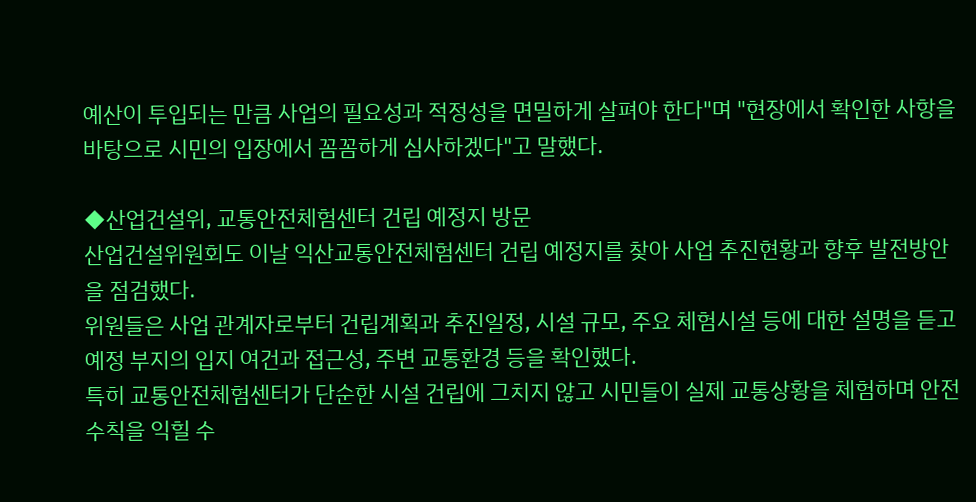예산이 투입되는 만큼 사업의 필요성과 적정성을 면밀하게 살펴야 한다"며 "현장에서 확인한 사항을 바탕으로 시민의 입장에서 꼼꼼하게 심사하겠다"고 말했다.

◆산업건설위, 교통안전체험센터 건립 예정지 방문
산업건설위원회도 이날 익산교통안전체험센터 건립 예정지를 찾아 사업 추진현황과 향후 발전방안을 점검했다.
위원들은 사업 관계자로부터 건립계획과 추진일정, 시설 규모, 주요 체험시설 등에 대한 설명을 듣고 예정 부지의 입지 여건과 접근성, 주변 교통환경 등을 확인했다.
특히 교통안전체험센터가 단순한 시설 건립에 그치지 않고 시민들이 실제 교통상황을 체험하며 안전수칙을 익힐 수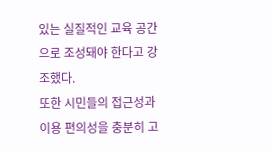있는 실질적인 교육 공간으로 조성돼야 한다고 강조했다.
또한 시민들의 접근성과 이용 편의성을 충분히 고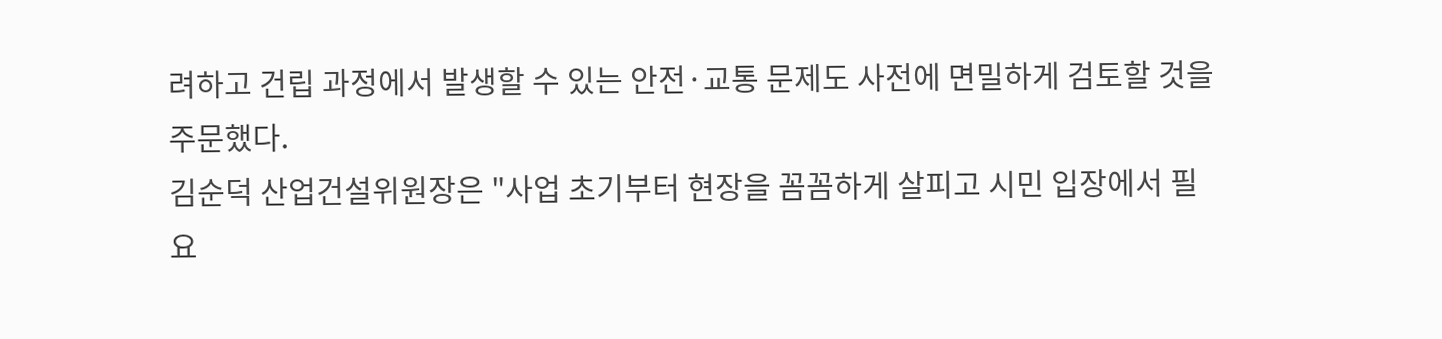려하고 건립 과정에서 발생할 수 있는 안전·교통 문제도 사전에 면밀하게 검토할 것을 주문했다.
김순덕 산업건설위원장은 "사업 초기부터 현장을 꼼꼼하게 살피고 시민 입장에서 필요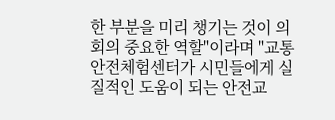한 부분을 미리 챙기는 것이 의회의 중요한 역할"이라며 "교통안전체험센터가 시민들에게 실질적인 도움이 되는 안전교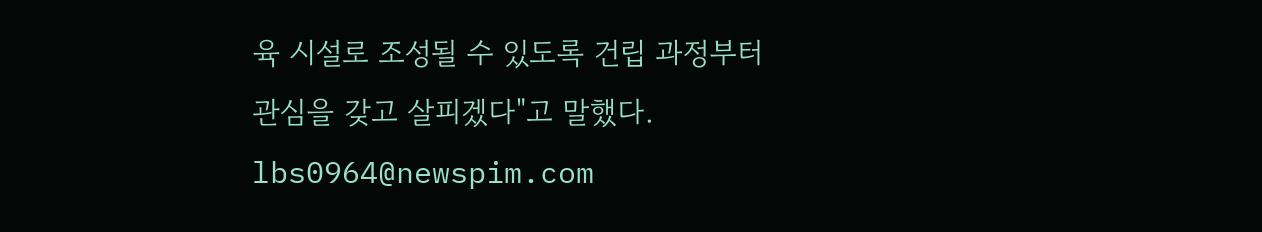육 시설로 조성될 수 있도록 건립 과정부터 관심을 갖고 살피겠다"고 말했다.
lbs0964@newspim.com